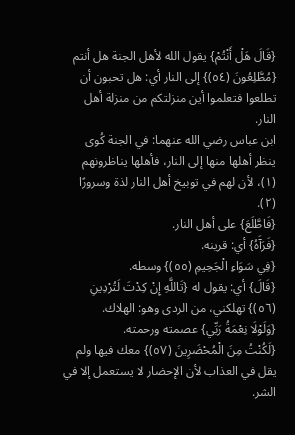{قَالَ هَلْ أَنْتُمْ} يقول الله لأهل الجنة هل أنتم {مُطَّلِعُونَ (٥٤)} إلى النار أي: هل تحبون أن تطلعوا فتعلموا أين منزلتكم من منزلة أهل النار.
ابن عباس رضي الله عنهما: في الجنة كُوى ينظر أهلها منها إلى النار، فأهلها يناظرونهم (١)، لأن لهم في توبيخ أهل النار لذة وسرورًا (٢).
{فَاطَّلَعَ} على أهل النار.
{فَرَآَهُ} أي: قرينه.
{فِي سَوَاءِ الْجَحِيمِ (٥٥)} وسطه.
{قَالَ} أي: يقول له {تَاللَّهِ إِنْ كِدْتَ لَتُرْدِينِ (٥٦)} تهلكني، من الردى وهو: الهلاك.
{وَلَوْلَا نِعْمَةُ رَبِّي} عصمته ورحمته.
{لَكُنْتُ مِنَ الْمُحْضَرِينَ (٥٧)} معك فيها ولم يقل في العذاب لأن الإحضار لا يستعمل إلا في الشر.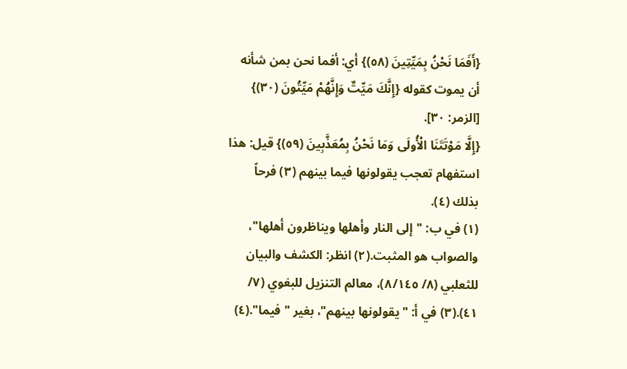{أَفَمَا نَحْنُ بِمَيِّتِينَ (٥٨)} أي: أفما نحن بمن شأنه أن يموت كقوله {إِنَّكَ مَيِّتٌ وَإِنَّهُمْ مَيِّتُونَ (٣٠)} [الزمر: ٣٠].
{إِلَّا مَوْتَتَنَا الْأُولَى وَمَا نَحْنُ بِمُعَذَّبِينَ (٥٩)} قيل: هذا استفهام تعجب يقولونها فيما بينهم (٣) فرحاً بذلك (٤).
(١) في ب: "إلى النار وأهلها ويناظرون أهلها"، والصواب هو المثبت.(٢) انظر: الكشف والبيان للثعلبي (٨/ ٨/١٤٥)، معالم التنزيل للبغوي (٧/ ٤١).(٣) في أ: "يقولونها بينهم"، بغير "فيما".(٤)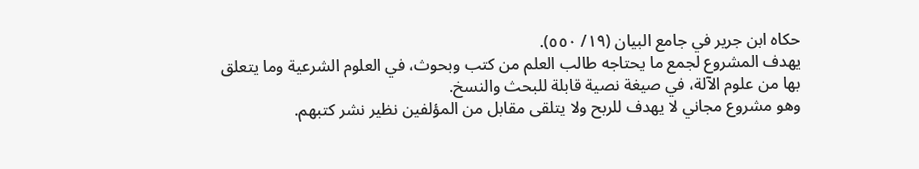حكاه ابن جرير في جامع البيان (١٩/ ٥٥٠).
يهدف المشروع لجمع ما يحتاجه طالب العلم من كتب وبحوث، في العلوم الشرعية وما يتعلق بها من علوم الآلة، في صيغة نصية قابلة للبحث والنسخ.
وهو مشروع مجاني لا يهدف للربح ولا يتلقى مقابل من المؤلفين نظير نشر كتبهم.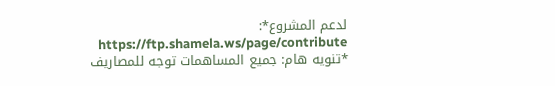لدعم المشروع*: https://ftp.shamela.ws/page/contribute
*تنويه هام: جميع المساهمات توجه للمصاريف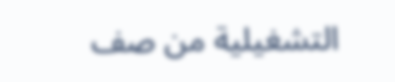التشغيلية من صف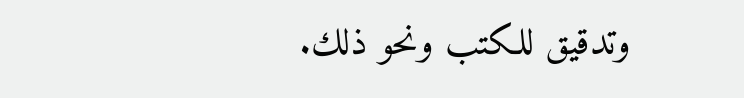وتدقيق للكتب ونحو ذلك.